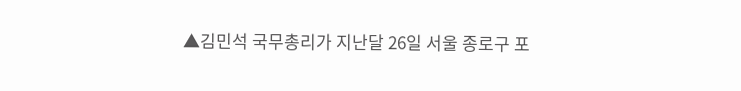▲김민석 국무총리가 지난달 26일 서울 종로구 포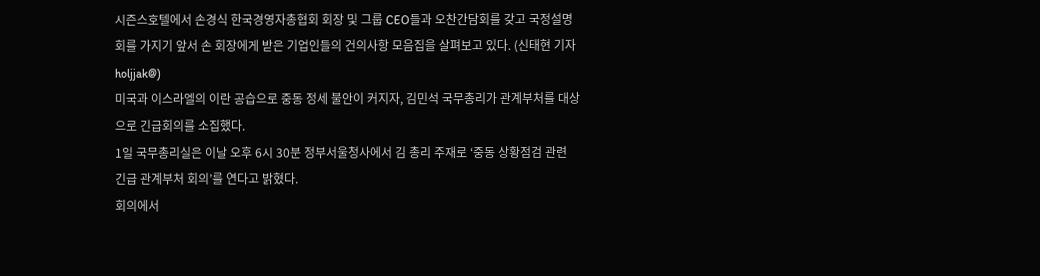시즌스호텔에서 손경식 한국경영자총협회 회장 및 그룹 CEO들과 오찬간담회를 갖고 국정설명회를 가지기 앞서 손 회장에게 받은 기업인들의 건의사항 모음집을 살펴보고 있다. (신태현 기자 holjjak@)
미국과 이스라엘의 이란 공습으로 중동 정세 불안이 커지자, 김민석 국무총리가 관계부처를 대상으로 긴급회의를 소집했다.
1일 국무총리실은 이날 오후 6시 30분 정부서울청사에서 김 총리 주재로 ‘중동 상황점검 관련 긴급 관계부처 회의’를 연다고 밝혔다.
회의에서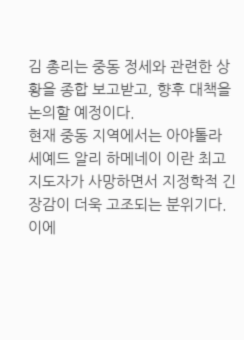김 총리는 중동 정세와 관련한 상황을 종합 보고받고, 향후 대책을 논의할 예정이다.
현재 중동 지역에서는 아야톨라 세예드 알리 하메네이 이란 최고지도자가 사망하면서 지정학적 긴장감이 더욱 고조되는 분위기다.
이에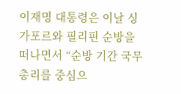이재명 대통령은 이날 싱가포르와 필리핀 순방을 떠나면서 “순방 기간 국무총리를 중심으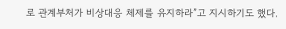로 관계부처가 비상대응 체제를 유지하라”고 지시하기도 했다.